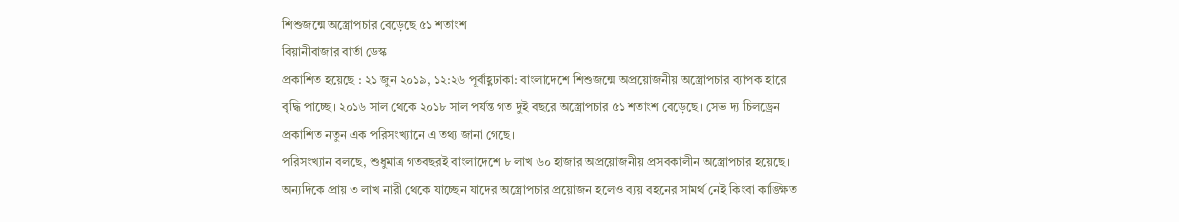শিশুজন্মে অস্ত্রোপচার বেড়েছে ৫১ শতাংশ
বিয়ানীবাজার বার্তা ডেস্ক
প্রকাশিত হয়েছে : ২১ জুন ২০১৯, ১২:২৬ পূর্বাহ্ণঢাকা: বাংলাদেশে শিশুজন্মে অপ্রয়োজনীয় অস্ত্রোপচার ব্যাপক হারে বৃদ্ধি পাচ্ছে। ২০১৬ সাল থেকে ২০১৮ সাল পর্যন্ত গত দুই বছরে অস্ত্রোপচার ৫১ শতাংশ বেড়েছে। সেভ দ্য চিলড্রেন প্রকাশিত নতুন এক পরিসংখ্যানে এ তথ্য জানা গেছে।
পরিসংখ্যান বলছে, শুধুমাত্র গতবছরই বাংলাদেশে ৮ লাখ ৬০ হাজার অপ্রয়োজনীয় প্রসবকালীন অস্ত্রোপচার হয়েছে। অন্যদিকে প্রায় ৩ লাখ নারী থেকে যাচ্ছেন যাদের অস্ত্রোপচার প্রয়োজন হলেও ব্যয় বহনের সামর্থ নেই কিংবা কাঙ্ক্ষিত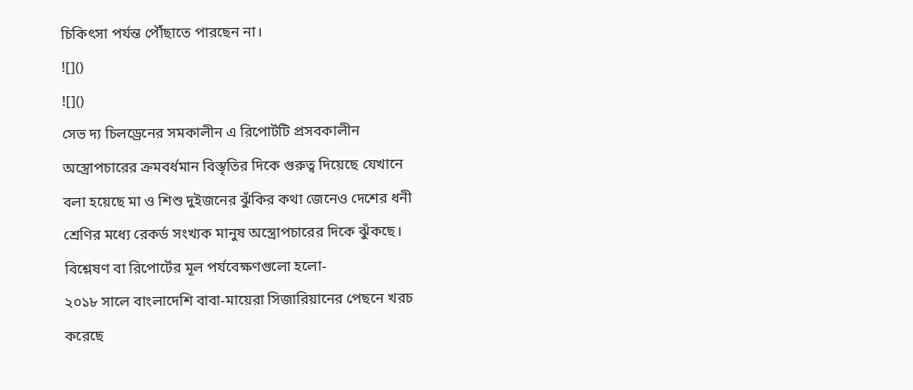চিকিৎসা পর্যন্ত পৌঁছাতে পারছেন না।
![]()
![]()
সেভ দ্য চিলড্রেনের সমকালীন এ রিপোর্টটি প্রসবকালীন অস্ত্রোপচারের ক্রমবর্ধমান বিস্তৃতির দিকে গুরুত্ব দিয়েছে যেখানে বলা হয়েছে মা ও শিশু দুইজনের ঝুঁকির কথা জেনেও দেশের ধনী শ্রেণির মধ্যে রেকর্ড সংখ্যক মানুষ অস্ত্রোপচারের দিকে ঝুঁকছে।
বিশ্লেষণ বা রিপোর্টের মূল পর্যবেক্ষণগুলো হলো-
২০১৮ সালে বাংলাদেশি বাবা-মায়েরা সিজারিয়ানের পেছনে খরচ করেছে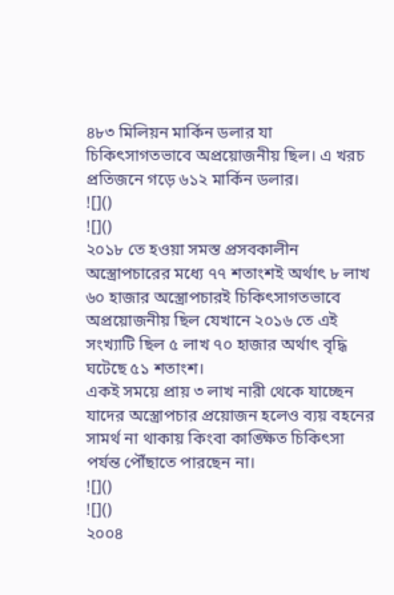৪৮৩ মিলিয়ন মার্কিন ডলার যা চিকিৎসাগতভাবে অপ্রয়োজনীয় ছিল। এ খরচ প্রতিজনে গড়ে ৬১২ মার্কিন ডলার।
![]()
![]()
২০১৮ তে হওয়া সমস্ত প্রসবকালীন অস্ত্রোপচারের মধ্যে ৭৭ শতাংশই অর্থাৎ ৮ লাখ ৬০ হাজার অস্ত্রোপচারই চিকিৎসাগতভাবে অপ্রয়োজনীয় ছিল যেখানে ২০১৬ তে এই সংখ্যাটি ছিল ৫ লাখ ৭০ হাজার অর্থাৎ বৃদ্ধি ঘটেছে ৫১ শতাংশ।
একই সময়ে প্রায় ৩ লাখ নারী থেকে যাচ্ছেন যাদের অস্ত্রোপচার প্রয়োজন হলেও ব্যয় বহনের সামর্থ না থাকায় কিংবা কাঙ্ক্ষিত চিকিৎসা পর্যন্ত পৌঁছাতে পারছেন না।
![]()
![]()
২০০৪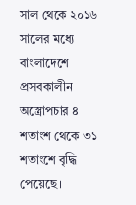সাল থেকে ২০১৬ সালের মধ্যে বাংলাদেশে প্রসবকালীন অস্ত্রোপচার ৪ শতাংশ থেকে ৩১ শতাংশে বৃদ্ধি পেয়েছে।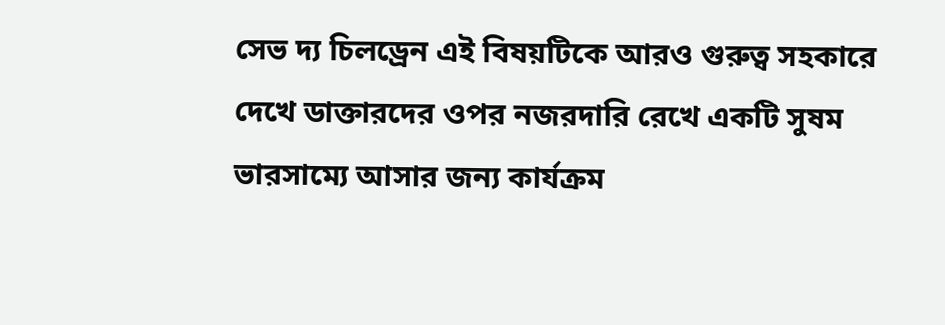সেভ দ্য চিলড্রেন এই বিষয়টিকে আরও গুরুত্ব সহকারে দেখে ডাক্তারদের ওপর নজরদারি রেখে একটি সুষম ভারসাম্যে আসার জন্য কার্যক্রম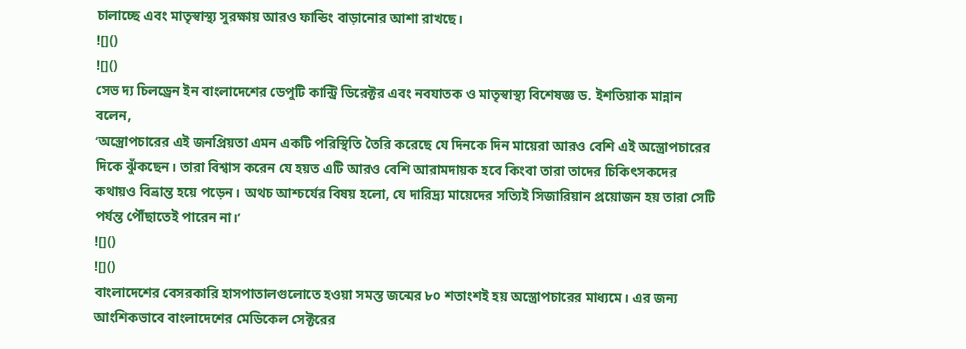চালাচ্ছে এবং মাতৃস্বাস্থ্য সুরক্ষায় আরও ফান্ডিং বাড়ানোর আশা রাখছে।
![]()
![]()
সেভ দ্য চিলড্রেন ইন বাংলাদেশের ডেপুটি কান্ট্রি ডিরেক্টর এবং নবযাতক ও মাতৃস্বাস্থ্য বিশেষজ্ঞ ড. ইশতিয়াক মান্নান বলেন,
‘অস্ত্রোপচারের এই জনপ্রিয়তা এমন একটি পরিস্থিতি তৈরি করেছে যে দিনকে দিন মায়েরা আরও বেশি এই অস্ত্রোপচারের দিকে ঝুঁকছেন। তারা বিশ্বাস করেন যে হয়ত এটি আরও বেশি আরামদায়ক হবে কিংবা তারা তাদের চিকিৎসকদের কথায়ও বিভ্রান্ত হয়ে পড়েন। অথচ আশ্চর্যের বিষয় হলো, যে দারিদ্র্য মায়েদের সত্যিই সিজারিয়ান প্রয়োজন হয় তারা সেটি পর্যন্ত পৌঁছাতেই পারেন না।’
![]()
![]()
বাংলাদেশের বেসরকারি হাসপাতালগুলোতে হওয়া সমস্ত জন্মের ৮০ শতাংশই হয় অস্ত্রোপচারের মাধ্যমে। এর জন্য আংশিকভাবে বাংলাদেশের মেডিকেল সেক্টরের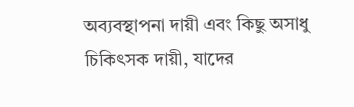অব্যবস্থাপনা দায়ী এবং কিছু অসাধু চিকিৎসক দায়ী, যাদের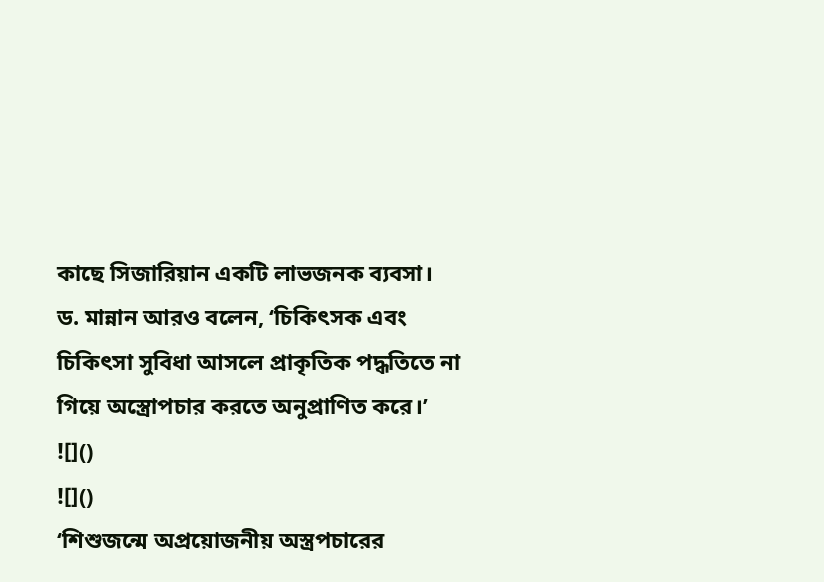কাছে সিজারিয়ান একটি লাভজনক ব্যবসা।
ড. মান্নান আরও বলেন, ‘চিকিৎসক এবং চিকিৎসা সুবিধা আসলে প্রাকৃতিক পদ্ধতিতে না গিয়ে অস্ত্রোপচার করতে অনুপ্রাণিত করে।’
![]()
![]()
‘শিশুজন্মে অপ্রয়োজনীয় অস্ত্রপচারের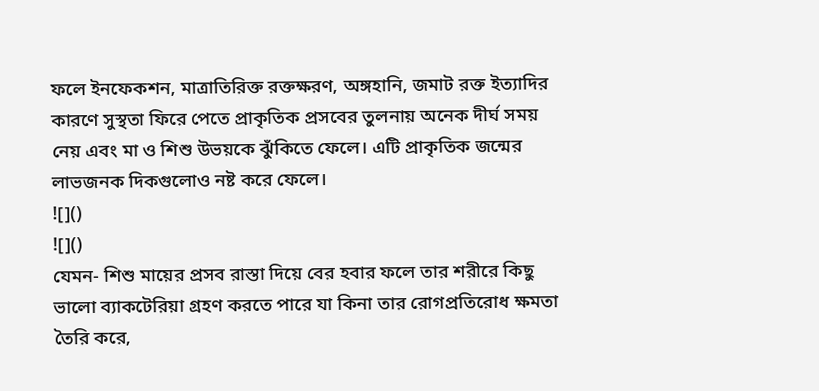ফলে ইনফেকশন, মাত্রাতিরিক্ত রক্তক্ষরণ, অঙ্গহানি, জমাট রক্ত ইত্যাদির কারণে সুস্থতা ফিরে পেতে প্রাকৃতিক প্রসবের তুলনায় অনেক দীর্ঘ সময় নেয় এবং মা ও শিশু উভয়কে ঝুঁকিতে ফেলে। এটি প্রাকৃতিক জন্মের লাভজনক দিকগুলোও নষ্ট করে ফেলে।
![]()
![]()
যেমন- শিশু মায়ের প্রসব রাস্তা দিয়ে বের হবার ফলে তার শরীরে কিছু ভালো ব্যাকটেরিয়া গ্রহণ করতে পারে যা কিনা তার রোগপ্রতিরোধ ক্ষমতা তৈরি করে,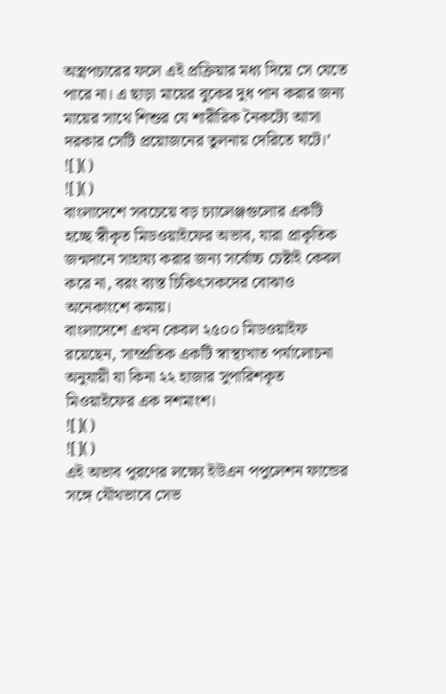অস্ত্রপচারের ফলে এই প্রক্রিয়ার মধ্য দিয়ে সে যেতে পারে না। এ ছাড়া মায়ের বুকের দুধ পান করার জন্য মায়ের সাথে শিশুর যে শারীরিক নৈকট্যে আসা দরকার সেটি প্রয়োজনের তুলনায় দেরিতে ঘটে।’
![]()
![]()
বাংলাদেশে সবচেয়ে বড় চ্যালেঞ্জগুলোর একটি হচ্ছে স্বীকৃত মিডওয়াইফের অভাব, যারা প্রাকৃতিক জন্মদানে সাহায্য করার জন্য সর্বোচ্চ চেষ্টাই কেবল করে না, বরং ব্যস্ত চিকিৎসকদের বোঝাও অনেকাংশে কমায়।
বাংলাদেশে এখন কেবল ২৫০০ মিডওয়াইফ রয়েছেন, সাম্প্রতিক একটি স্বাস্থ্যখাত পর্যালোচনা অনুযায়ী যা কিনা ২২ হাজার সুপারিশকৃত মিওয়াইফের এক দশমাংশ।
![]()
![]()
এই অভাব পূরণের লক্ষ্যে ইউএন পপুলেশন ফান্ডের সঙ্গে যৌথভাবে সেভ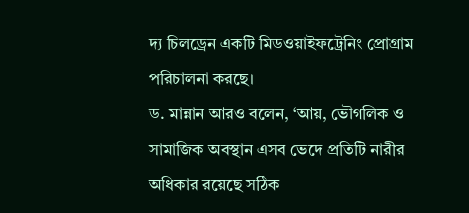দ্য চিলড্রেন একটি মিডওয়াইফট্রেনিং প্রোগ্রাম পরিচালনা করছে।
ড. মান্নান আরও বলেন, ‘আয়, ভৌগলিক ও সামাজিক অবস্থান এসব ভেদে প্রতিটি নারীর অধিকার রয়েছে সঠিক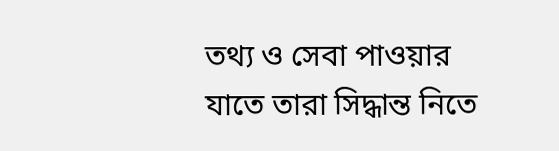তথ্য ও সেবা পাওয়ার যাতে তারা সিদ্ধান্ত নিতে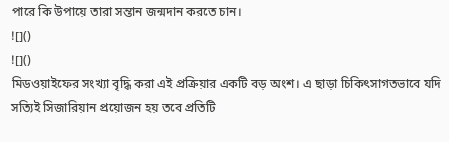পারে কি উপায়ে তারা সন্তান জন্মদান করতে চান।
![]()
![]()
মিডওয়াইফের সংখ্যা বৃদ্ধি করা এই প্রক্রিয়ার একটি বড় অংশ। এ ছাড়া চিকিৎসাগতভাবে যদি সত্যিই সিজারিয়ান প্রয়োজন হয় তবে প্রতিটি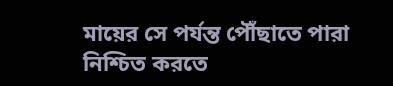মায়ের সে পর্যন্ত পৌঁছাতে পারা নিশ্চিত করতে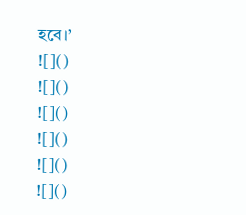হবে।’
![]()
![]()
![]()
![]()
![]()
![]()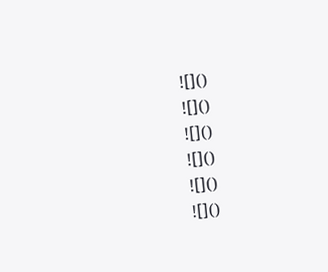![]()
![]()
![]()
![]()
![]()
![]()